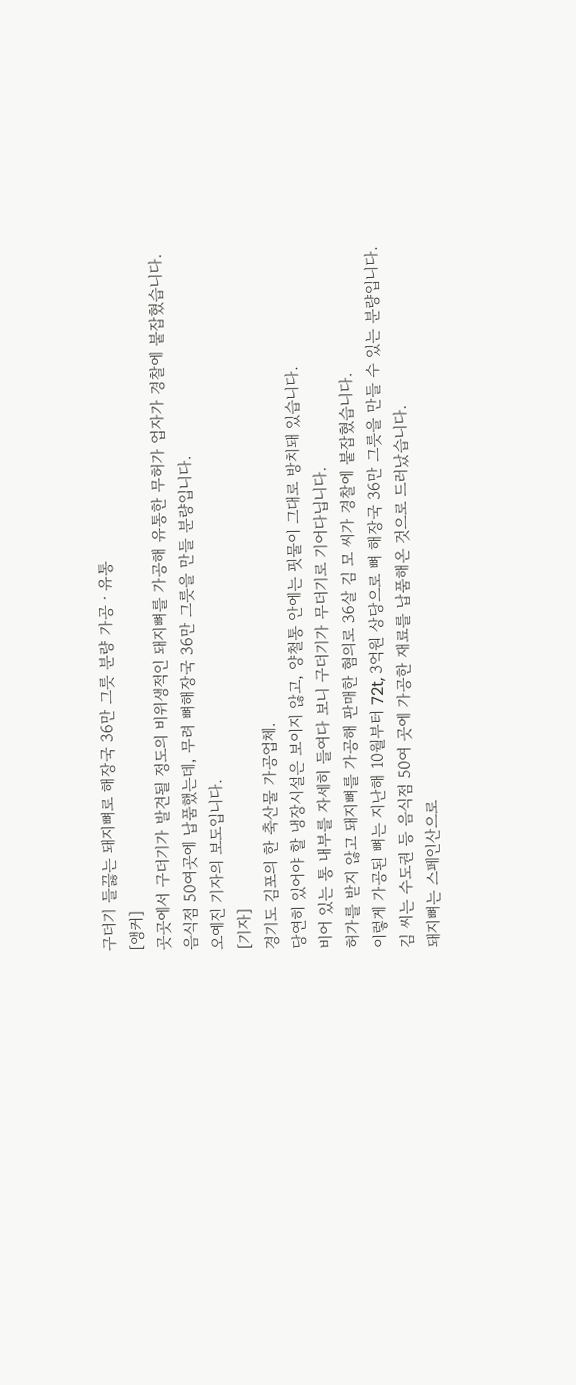구더기 들끓는 돼지뼈로 해장국 36만 그릇 분량 가공ㆍ유통
[앵커]
곳곳에서 구더기가 발견될 정도의 비위생적인 돼지뼈를 가공해 유통한 무허가 업자가 경찰에 붙잡혔습니다.
음식점 50여곳에 납품했는데, 무려 뼈해장국 36만 그릇을 만들 분량입니다.
오예진 기자의 보도입니다.
[기자]
경기도 김포의 한 축산물 가공업체.
당연히 있어야 할 냉장시설은 보이지 않고, 양철통 안에는 핏물이 그대로 방치돼 있습니다.
비어 있는 통 내부를 자세히 들여다 보니 구더기가 무더기로 기어다닙니다.
허가를 받지 않고 돼지뼈를 가공해 판매한 혐의로 36살 김 모 씨가 경찰에 붙잡혔습니다.
이렇게 가공된 뼈는 지난해 10월부터 72t, 3억원 상당으로 뼈 해장국 36만 그릇을 만들 수 있는 분량입니다.
김 씨는 수도권 등 음식점 50여 곳에 가공한 재료를 납품해온 것으로 드러났습니다.
돼지뼈는 스페인산으로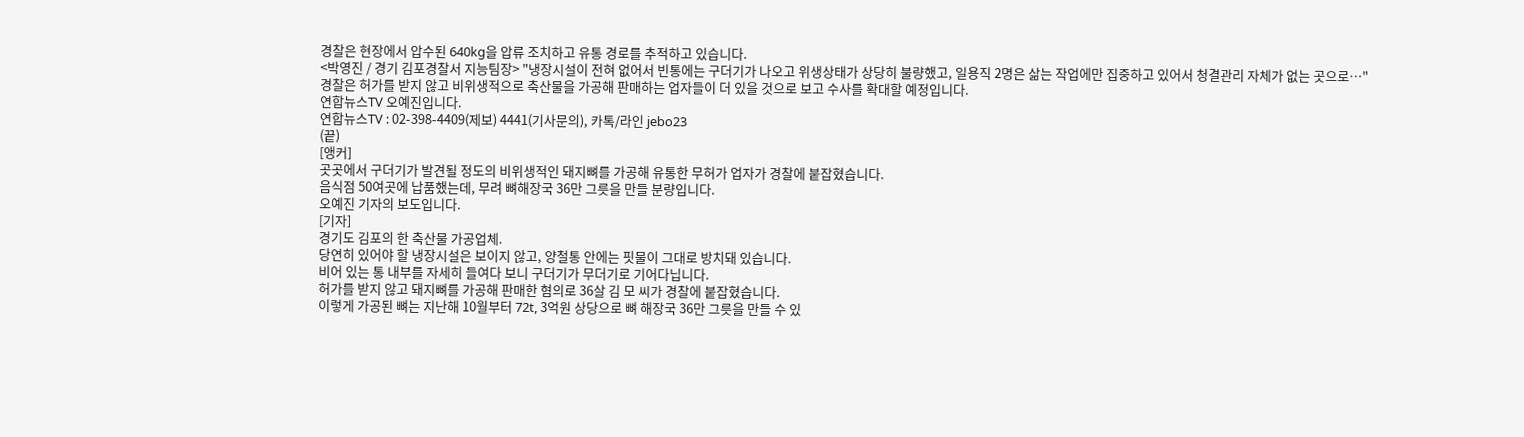경찰은 현장에서 압수된 640kg을 압류 조치하고 유통 경로를 추적하고 있습니다.
<박영진 / 경기 김포경찰서 지능팀장> "냉장시설이 전혀 없어서 빈통에는 구더기가 나오고 위생상태가 상당히 불량했고, 일용직 2명은 삶는 작업에만 집중하고 있어서 청결관리 자체가 없는 곳으로…"
경찰은 허가를 받지 않고 비위생적으로 축산물을 가공해 판매하는 업자들이 더 있을 것으로 보고 수사를 확대할 예정입니다.
연합뉴스TV 오예진입니다.
연합뉴스TV : 02-398-4409(제보) 4441(기사문의), 카톡/라인 jebo23
(끝)
[앵커]
곳곳에서 구더기가 발견될 정도의 비위생적인 돼지뼈를 가공해 유통한 무허가 업자가 경찰에 붙잡혔습니다.
음식점 50여곳에 납품했는데, 무려 뼈해장국 36만 그릇을 만들 분량입니다.
오예진 기자의 보도입니다.
[기자]
경기도 김포의 한 축산물 가공업체.
당연히 있어야 할 냉장시설은 보이지 않고, 양철통 안에는 핏물이 그대로 방치돼 있습니다.
비어 있는 통 내부를 자세히 들여다 보니 구더기가 무더기로 기어다닙니다.
허가를 받지 않고 돼지뼈를 가공해 판매한 혐의로 36살 김 모 씨가 경찰에 붙잡혔습니다.
이렇게 가공된 뼈는 지난해 10월부터 72t, 3억원 상당으로 뼈 해장국 36만 그릇을 만들 수 있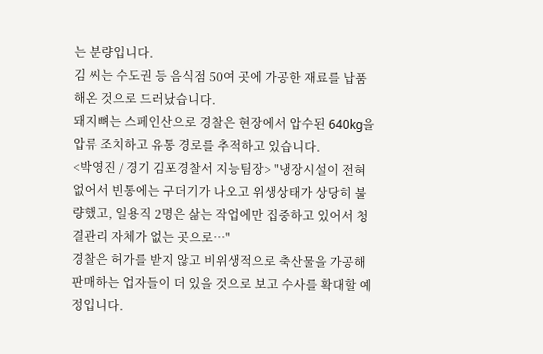는 분량입니다.
김 씨는 수도권 등 음식점 50여 곳에 가공한 재료를 납품해온 것으로 드러났습니다.
돼지뼈는 스페인산으로 경찰은 현장에서 압수된 640kg을 압류 조치하고 유통 경로를 추적하고 있습니다.
<박영진 / 경기 김포경찰서 지능팀장> "냉장시설이 전혀 없어서 빈통에는 구더기가 나오고 위생상태가 상당히 불량했고, 일용직 2명은 삶는 작업에만 집중하고 있어서 청결관리 자체가 없는 곳으로…"
경찰은 허가를 받지 않고 비위생적으로 축산물을 가공해 판매하는 업자들이 더 있을 것으로 보고 수사를 확대할 예정입니다.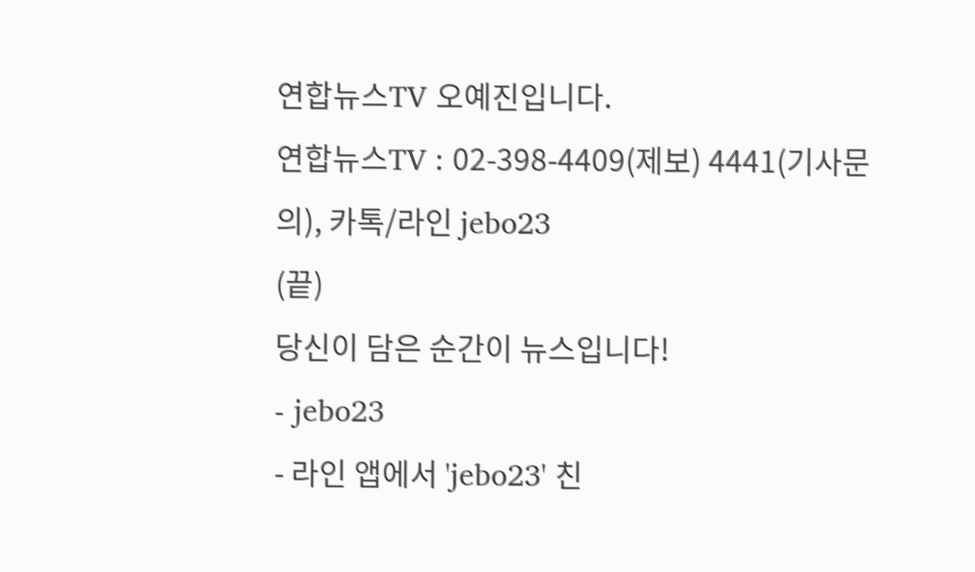연합뉴스TV 오예진입니다.
연합뉴스TV : 02-398-4409(제보) 4441(기사문의), 카톡/라인 jebo23
(끝)
당신이 담은 순간이 뉴스입니다!
- jebo23
- 라인 앱에서 'jebo23' 친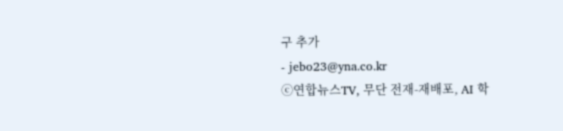구 추가
- jebo23@yna.co.kr
ⓒ연합뉴스TV, 무단 전재-재배포, AI 학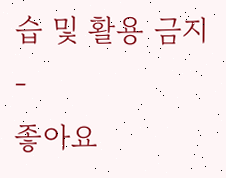습 및 활용 금지
-
좋아요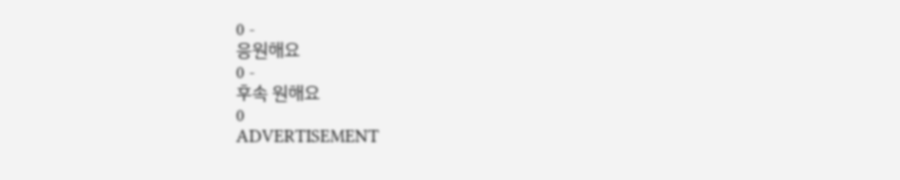0 -
응원해요
0 -
후속 원해요
0
ADVERTISEMENT